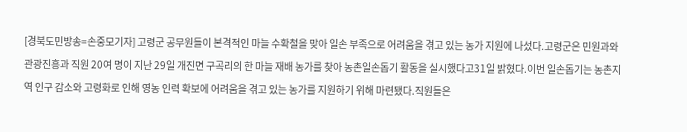[경북도민방송=손중모기자] 고령군 공무원들이 본격적인 마늘 수확철을 맞아 일손 부족으로 어려움을 겪고 있는 농가 지원에 나섰다.고령군은 민원과와 관광진흥과 직원 20여 명이 지난 29일 개진면 구곡리의 한 마늘 재배 농가를 찾아 농촌일손돕기 활동을 실시했다고31일 밝혔다.이번 일손돕기는 농촌지역 인구 감소와 고령화로 인해 영농 인력 확보에 어려움을 겪고 있는 농가를 지원하기 위해 마련됐다.직원들은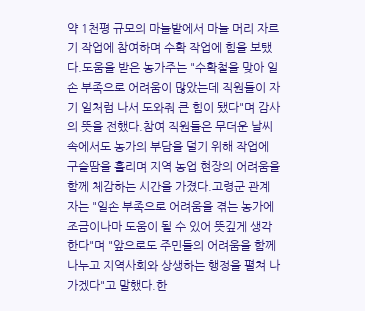약 1천평 규모의 마늘밭에서 마늘 머리 자르기 작업에 참여하며 수확 작업에 힘을 보탰다.도움을 받은 농가주는 "수확철을 맞아 일손 부족으로 어려움이 많았는데 직원들이 자기 일처럼 나서 도와줘 큰 힘이 됐다"며 감사의 뜻을 전했다.참여 직원들은 무더운 날씨 속에서도 농가의 부담을 덜기 위해 작업에 구슬땀을 흘리며 지역 농업 현장의 어려움을 함께 체감하는 시간을 가졌다.고령군 관계자는 "일손 부족으로 어려움을 겪는 농가에 조금이나마 도움이 될 수 있어 뜻깊게 생각한다"며 "앞으로도 주민들의 어려움을 함께 나누고 지역사회와 상생하는 행정을 펼쳐 나가겠다"고 말했다.한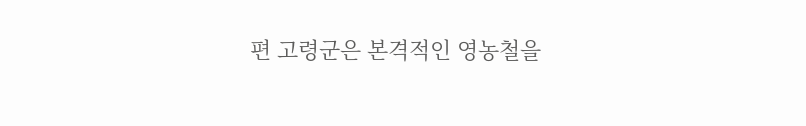편 고령군은 본격적인 영농철을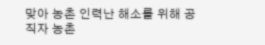맞아 농촌 인력난 해소를 위해 공직자 농촌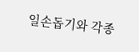일손돕기와 각종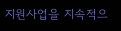지원사업을 지속적으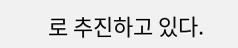로 추진하고 있다.